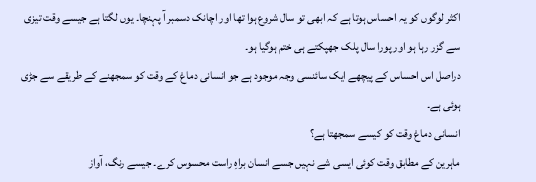اکثر لوگوں کو یہ احساس ہوتا ہے کہ ابھی تو سال شروع ہوا تھا اور اچانک دسمبر آ پہنچا۔ یوں لگتا ہے جیسے وقت تیزی سے گزر رہا ہو اور پورا سال پلک جھپکتے ہی ختم ہوگیا ہو۔
دراصل اس احساس کے پیچھے ایک سائنسی وجہ موجود ہے جو انسانی دماغ کے وقت کو سمجھنے کے طریقے سے جڑی ہوئی ہے۔
انسانی دماغ وقت کو کیسے سمجھتا ہے؟
ماہرین کے مطابق وقت کوئی ایسی شے نہیں جسے انسان براہِ راست محسوس کرے۔ جیسے رنگ، آواز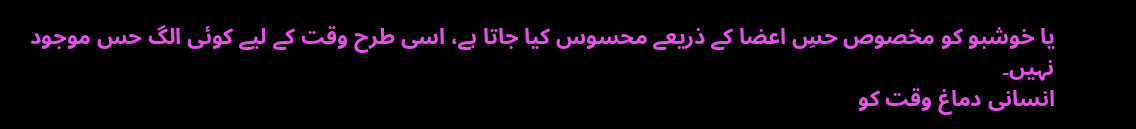یا خوشبو کو مخصوص حسِ اعضا کے ذریعے محسوس کیا جاتا ہے، اسی طرح وقت کے لیے کوئی الگ حس موجود نہیں۔
انسانی دماغ وقت کو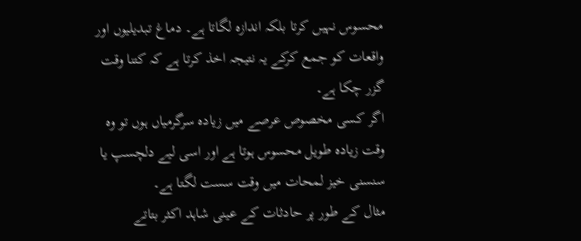محسوس نہیں کرتا بلکہ اندازہ لگاتا ہے۔ دماغ تبدیلیوں اور واقعات کو جمع کرکے یہ نتیجہ اخذ کرتا ہے کہ کتنا وقت گزر چکا ہے۔
اگر کسی مخصوص عرصے میں زیادہ سرگرمیاں ہوں تو وہ وقت زیادہ طویل محسوس ہوتا ہے اور اسی لیے دلچسپ یا سنسنی خیز لمحات میں وقت سست لگتا ہے۔
مثال کے طور پر حادثات کے عینی شاہد اکثر بتاتے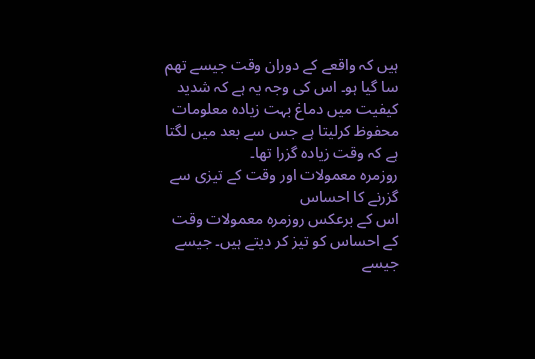ہیں کہ واقعے کے دوران وقت جیسے تھم سا گیا ہو۔ اس کی وجہ یہ ہے کہ شدید کیفیت میں دماغ بہت زیادہ معلومات محفوظ کرلیتا ہے جس سے بعد میں لگتا ہے کہ وقت زیادہ گزرا تھا۔
روزمرہ معمولات اور وقت کے تیزی سے گزرنے کا احساس
اس کے برعکس روزمرہ معمولات وقت کے احساس کو تیز کر دیتے ہیں۔ جیسے جیسے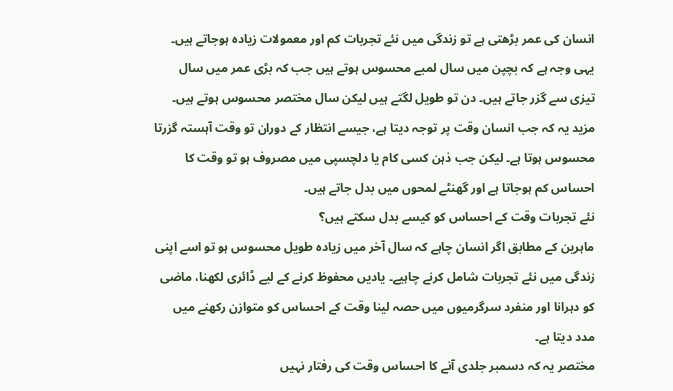انسان کی عمر بڑھتی ہے تو زندگی میں نئے تجربات کم اور معمولات زیادہ ہوجاتے ہیں۔
یہی وجہ ہے کہ بچپن میں سال لمبے محسوس ہوتے ہیں جب کہ بڑی عمر میں سال تیزی سے گزر جاتے ہیں۔ دن تو طویل لگتے ہیں لیکن سال مختصر محسوس ہوتے ہیں۔
مزید یہ کہ جب انسان وقت پر توجہ دیتا ہے، جیسے انتظار کے دوران تو وقت آہستہ گزرتا محسوس ہوتا ہے۔ لیکن جب ذہن کسی کام یا دلچسپی میں مصروف ہو تو وقت کا احساس کم ہوجاتا ہے اور گھنٹے لمحوں میں بدل جاتے ہیں۔
نئے تجربات وقت کے احساس کو کیسے بدل سکتے ہیں؟
ماہرین کے مطابق اگر انسان چاہے کہ سال آخر میں زیادہ طویل محسوس ہو تو اسے اپنی زندگی میں نئے تجربات شامل کرنے چاہیے۔ یادیں محفوظ کرنے کے لیے ڈائری لکھنا، ماضی کو دہرانا اور منفرد سرگرمیوں میں حصہ لینا وقت کے احساس کو متوازن رکھنے میں مدد دیتا ہے۔
مختصر یہ کہ دسمبر جلدی آنے کا احساس وقت کی رفتار نہیں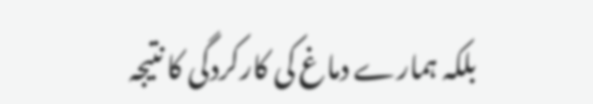بلکہ ہمارے دماغ کی کارکردگی کا نتیجہ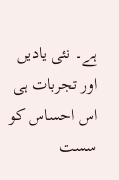ہے۔ نئی یادیں اور تجربات ہی اس احساس کو سست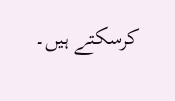کرسکتے ہیں۔